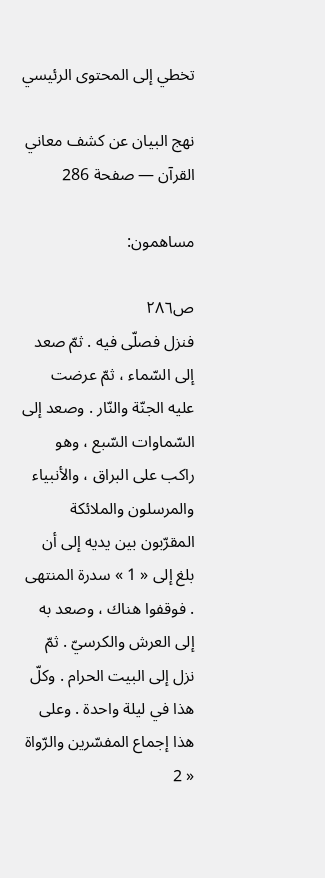تخطي إلى المحتوى الرئيسي

نهج البيان عن كشف معاني القرآن — صفحة 286

مساهمون:

ص٢٨٦
فنزل فصلّى فيه . ثمّ صعد إلى السّماء ، ثمّ عرضت عليه الجنّة والنّار . وصعد إلى السّماوات السّبع ، وهو راكب على البراق ، والأنبياء والمرسلون والملائكة المقرّبون بين يديه إلى أن بلغ إلى « 1 » سدرة المنتهى . فوقفوا هناك ، وصعد به إلى العرش والكرسيّ . ثمّ نزل إلى البيت الحرام . وكلّ هذا في ليلة واحدة . وعلى هذا إجماع المفسّرين والرّواة « 2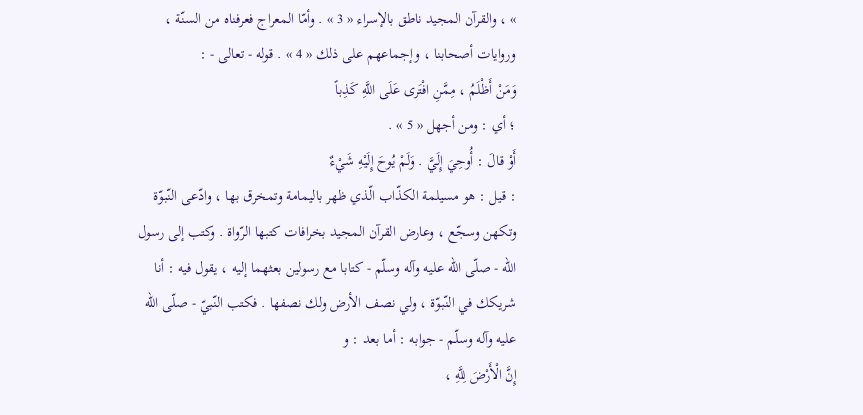» ، والقرآن المجيد ناطق بالإسراء « 3 » . وأمّا المعراج فعرفناه من السنّة ، وروايات أصحابنا ، وإجماعهم على ذلك « 4 » . قوله - تعالى - :
وَمَنْ أَظْلَمُ ، مِمَّنِ افْتَرى عَلَى اللَّهِ كَذِباً
؛ أي : ومن أجهل « 5 » .
أَوْ قالَ : أُوحِيَ إِلَيَّ . وَلَمْ يُوحَ إِلَيْهِ شَيْءٌ
: قيل : هو مسيلمة الكذّاب الّذي ظهر باليمامة وتمخرق بها ، وادّعى النّبوّة وتكهن وسجّع ، وعارض القرآن المجيد بخرافات كتبها الرّواة . وكتب إلى رسول اللّه - صلّى اللّه عليه وآله وسلّم - كتابا مع رسولين بعثهما إليه ، يقول فيه : أنا شريكك في النّبوّة ، ولي نصف الأرض ولك نصفها . فكتب النّبيّ - صلّى اللّه عليه وآله وسلّم - جوابه : أما بعد : و
إِنَّ الْأَرْضَ لِلَّهِ ،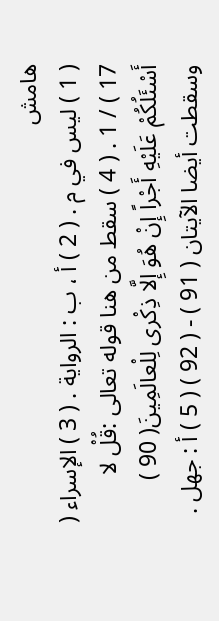هامش
( 1 ) ليس في م . ( 2 ) أ ، ب : الرواية . ( 3 ) الإسراء ( 17 ) / 1 . ( 4 ) سقط من هنا قوله تعالى :قُلْ لا أَسْئَلُكُمْ عَلَيْهِ أَجْراً إِنْ هُوَ إِلَّا ذِكْرى لِلْعالَمِينَ( 90 ) وسقطت أيضا الآيتان ( 91 ) - ( 92 ) ( 5 ) أ : جهل .